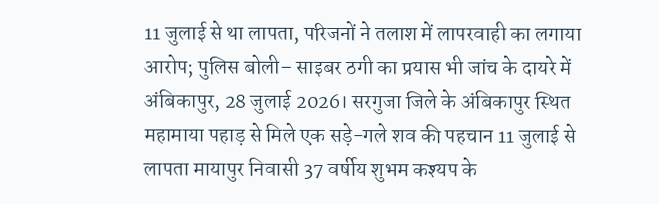11 जुलाई से था लापता, परिजनों ने तलाश में लापरवाही का लगाया आरोप; पुलिस बोली– साइबर ठगी का प्रयास भी जांच के दायरे में
अंबिकापुर, 28 जुलाई 2026। सरगुजा जिले के अंबिकापुर स्थित महामाया पहाड़ से मिले एक सड़े-गले शव की पहचान 11 जुलाई से लापता मायापुर निवासी 37 वर्षीय शुभम कश्यप के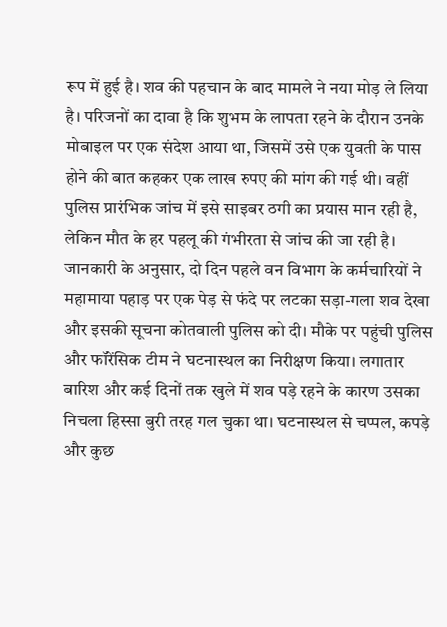रूप में हुई है। शव की पहचान के बाद मामले ने नया मोड़ ले लिया है। परिजनों का दावा है कि शुभम के लापता रहने के दौरान उनके मोबाइल पर एक संदेश आया था, जिसमें उसे एक युवती के पास होने की बात कहकर एक लाख रुपए की मांग की गई थी। वहीं पुलिस प्रारंभिक जांच में इसे साइबर ठगी का प्रयास मान रही है, लेकिन मौत के हर पहलू की गंभीरता से जांच की जा रही है।
जानकारी के अनुसार, दो दिन पहले वन विभाग के कर्मचारियों ने महामाया पहाड़ पर एक पेड़ से फंदे पर लटका सड़ा-गला शव देखा और इसकी सूचना कोतवाली पुलिस को दी। मौके पर पहुंची पुलिस और फॉरेंसिक टीम ने घटनास्थल का निरीक्षण किया। लगातार बारिश और कई दिनों तक खुले में शव पड़े रहने के कारण उसका निचला हिस्सा बुरी तरह गल चुका था। घटनास्थल से चप्पल, कपड़े और कुछ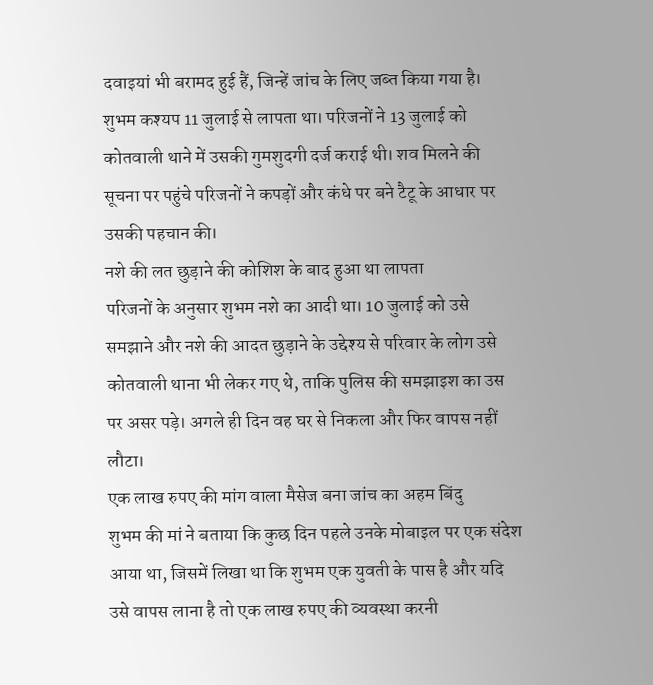दवाइयां भी बरामद हुई हैं, जिन्हें जांच के लिए जब्त किया गया है।
शुभम कश्यप 11 जुलाई से लापता था। परिजनों ने 13 जुलाई को कोतवाली थाने में उसकी गुमशुदगी दर्ज कराई थी। शव मिलने की सूचना पर पहुंचे परिजनों ने कपड़ों और कंधे पर बने टैटू के आधार पर उसकी पहचान की।
नशे की लत छुड़ाने की कोशिश के बाद हुआ था लापता
परिजनों के अनुसार शुभम नशे का आदी था। 10 जुलाई को उसे समझाने और नशे की आदत छुड़ाने के उद्देश्य से परिवार के लोग उसे कोतवाली थाना भी लेकर गए थे, ताकि पुलिस की समझाइश का उस पर असर पड़े। अगले ही दिन वह घर से निकला और फिर वापस नहीं लौटा।
एक लाख रुपए की मांग वाला मैसेज बना जांच का अहम बिंदु
शुभम की मां ने बताया कि कुछ दिन पहले उनके मोबाइल पर एक संदेश आया था, जिसमें लिखा था कि शुभम एक युवती के पास है और यदि उसे वापस लाना है तो एक लाख रुपए की व्यवस्था करनी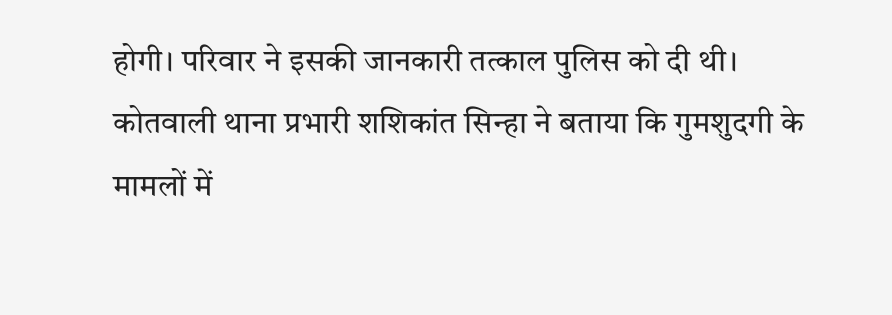होगी। परिवार ने इसकी जानकारी तत्काल पुलिस को दी थी।
कोतवाली थाना प्रभारी शशिकांत सिन्हा ने बताया कि गुमशुदगी के मामलों में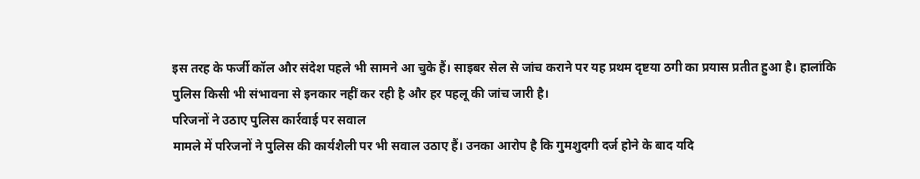इस तरह के फर्जी कॉल और संदेश पहले भी सामने आ चुके हैं। साइबर सेल से जांच कराने पर यह प्रथम दृष्टया ठगी का प्रयास प्रतीत हुआ है। हालांकि पुलिस किसी भी संभावना से इनकार नहीं कर रही है और हर पहलू की जांच जारी है।
परिजनों ने उठाए पुलिस कार्रवाई पर सवाल
मामले में परिजनों ने पुलिस की कार्यशैली पर भी सवाल उठाए हैं। उनका आरोप है कि गुमशुदगी दर्ज होने के बाद यदि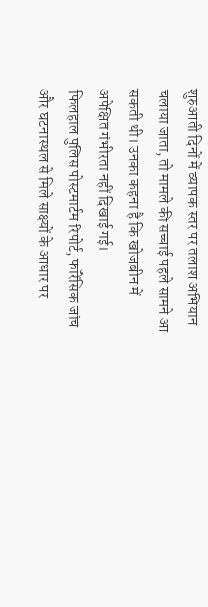शुरुआती दिनों में व्यापक स्तर पर तलाश अभियान चलाया जाता, तो मामले की सच्चाई पहले सामने आ सकती थी। उनका कहना है कि खोजबीन में अपेक्षित गंभीरता नहीं दिखाई गई।
फिलहाल पुलिस पोस्टमार्टम रिपोर्ट, फॉरेंसिक जांच और घटनास्थल से मिले साक्ष्यों के आधार पर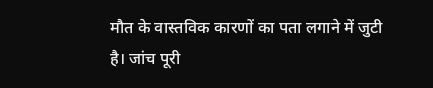मौत के वास्तविक कारणों का पता लगाने में जुटी है। जांच पूरी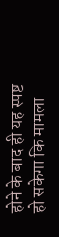होने के बाद ही यह स्पष्ट हो सकेगा कि मामला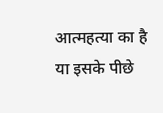आत्महत्या का है या इसके पीछे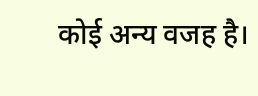कोई अन्य वजह है।